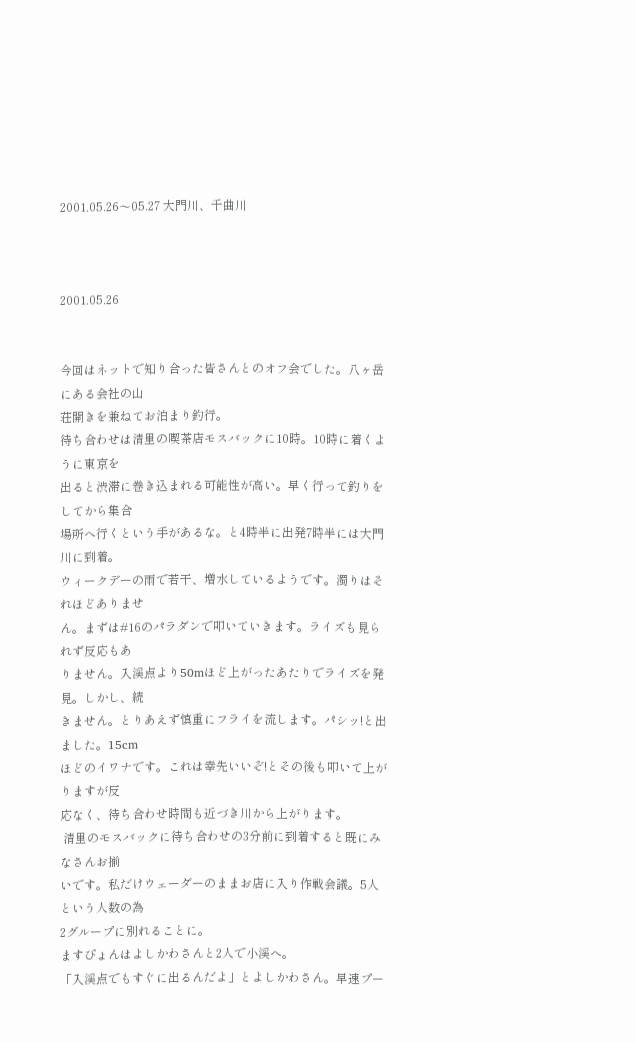2001.05.26〜05.27 大門川、千曲川



2001.05.26


今回はネットで知り合った皆さんとのオフ会でした。八ヶ岳にある会社の山
荘開きを兼ねてお泊まり釣行。
待ち合わせは清里の喫茶店モスバックに10時。10時に着くように東京を
出ると渋滞に巻き込まれる可能性が高い。早く行って釣りをしてから集合
場所へ行くという手があるな。と4時半に出発7時半には大門川に到着。
ウィークデーの雨で若干、増水しているようです。濁りはそれほどありませ
ん。まずは#16のパラダンで叩いていきます。ライズも見られず反応もあ
りません。入渓点より50mほど上がったあたりでライズを発見。しかし、続
きません。とりあえず慎重にフライを流します。パシッ!と出ました。15cm
ほどのイワナです。これは幸先いいぞ!とその後も叩いて上がりますが反
応なく、待ち合わせ時間も近づき川から上がります。
 清里のモスバックに待ち合わせの3分前に到着すると既にみなさんお揃
いです。私だけウェーダーのままお店に入り作戦会議。5人という人数の為
2グループに別れることに。
ますぴょんはよしかわさんと2人で小渓へ。
「入渓点でもすぐに出るんだよ」とよしかわさん。早速プー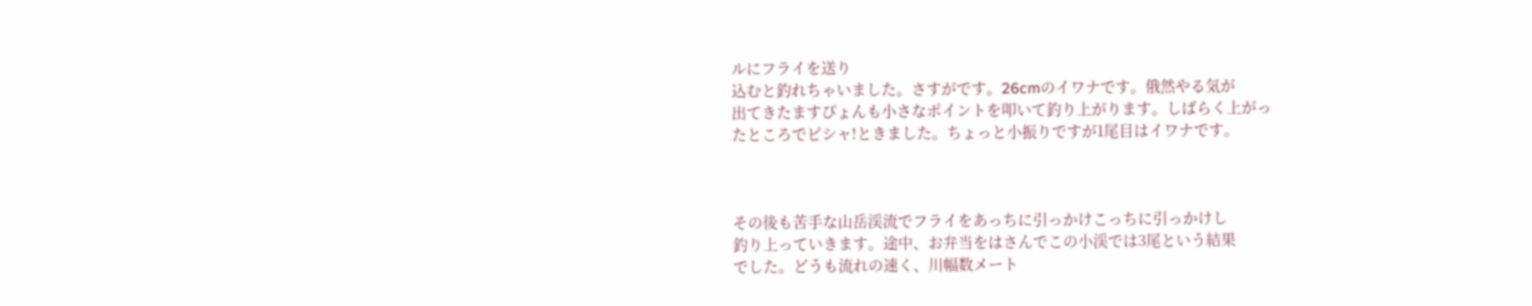ルにフライを送り
込むと釣れちゃいました。さすがです。26cmのイワナです。俄然やる気が
出てきたますぴょんも小さなポイントを叩いて釣り上がります。しばらく上がっ
たところでピシャ!ときました。ちょっと小振りですが1尾目はイワナです。



その後も苦手な山岳渓流でフライをあっちに引っかけこっちに引っかけし
釣り上っていきます。途中、お弁当をはさんでこの小渓では3尾という結果
でした。どうも流れの速く、川幅数メート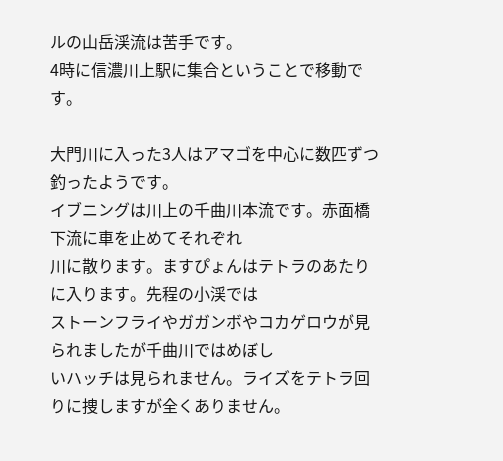ルの山岳渓流は苦手です。
4時に信濃川上駅に集合ということで移動です。

大門川に入った3人はアマゴを中心に数匹ずつ釣ったようです。
イブニングは川上の千曲川本流です。赤面橋下流に車を止めてそれぞれ
川に散ります。ますぴょんはテトラのあたりに入ります。先程の小渓では
ストーンフライやガガンボやコカゲロウが見られましたが千曲川ではめぼし
いハッチは見られません。ライズをテトラ回りに捜しますが全くありません。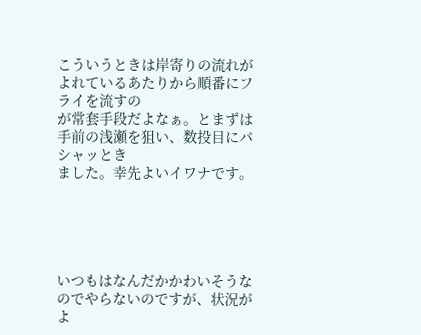こういうときは岸寄りの流れがよれているあたりから順番にフライを流すの
が常套手段だよなぁ。とまずは手前の浅瀬を狙い、数投目にパシャッとき
ました。幸先よいイワナです。





いつもはなんだかかわいそうなのでやらないのですが、状況がよ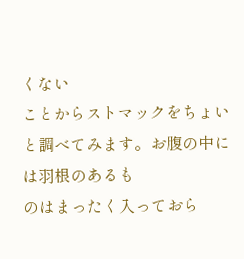くない
ことからストマックをちょいと調べてみます。お腹の中には羽根のあるも
のはまったく入っておら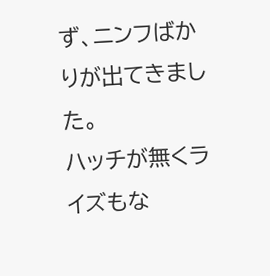ず、ニンフばかりが出てきました。
ハッチが無くライズもな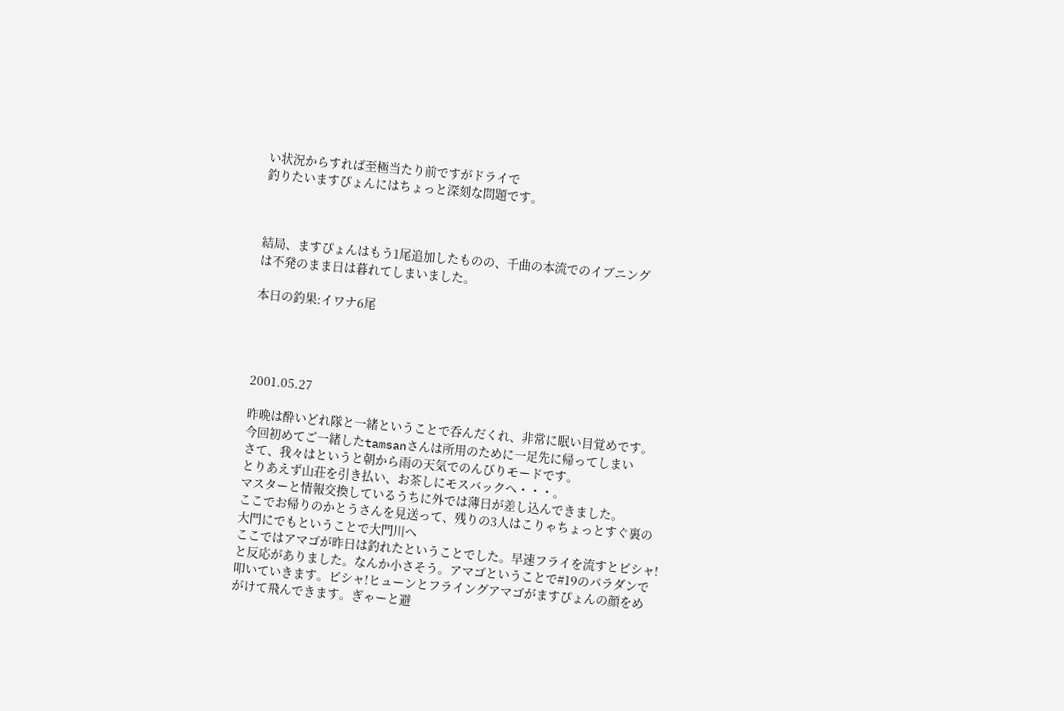い状況からすれば至極当たり前ですがドライで
釣りたいますぴょんにはちょっと深刻な問題です。



結局、ますぴょんはもう1尾追加したものの、千曲の本流でのイブニング
は不発のまま日は暮れてしまいました。

本日の釣果:イワナ6尾




2001.05.27

昨晩は酔いどれ隊と一緒ということで呑んだくれ、非常に眠い目覚めです。
今回初めてご一緒したtamsanさんは所用のために一足先に帰ってしまい
さて、我々はというと朝から雨の天気でのんびりモードです。
とりあえず山荘を引き払い、お茶しにモスバックへ・・・。
マスターと情報交換しているうちに外では薄日が差し込んできました。
ここでお帰りのかとうさんを見送って、残りの3人はこりゃちょっとすぐ裏の
大門にでもということで大門川へ
ここではアマゴが昨日は釣れたということでした。早速フライを流すとピシャ!
と反応がありました。なんか小さそう。アマゴということで#19のパラダンで
叩いていきます。ピシャ!ヒューンとフライングアマゴがますぴょんの顔をめ
がけて飛んできます。ぎゃーと避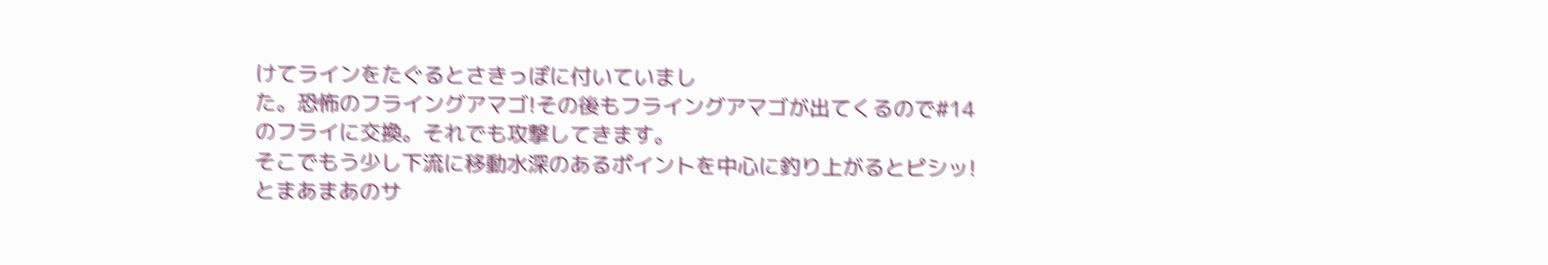けてラインをたぐるとさきっぽに付いていまし
た。恐怖のフライングアマゴ!その後もフライングアマゴが出てくるので#14
のフライに交換。それでも攻撃してきます。
そこでもう少し下流に移動水深のあるポイントを中心に釣り上がるとピシッ!
とまあまあのサ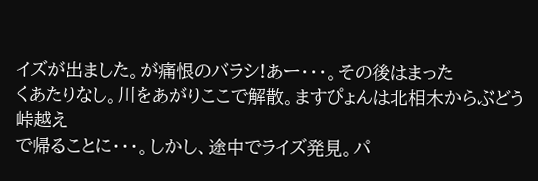イズが出ました。が痛恨のバラシ!あー・・・。その後はまった
くあたりなし。川をあがりここで解散。ますぴょんは北相木からぶどう峠越え
で帰ることに・・・。しかし、途中でライズ発見。パ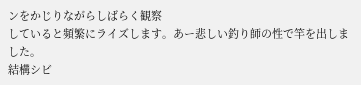ンをかじりながらしばらく観察
していると頻繁にライズします。あー悲しい釣り師の性で竿を出しました。
結構シビ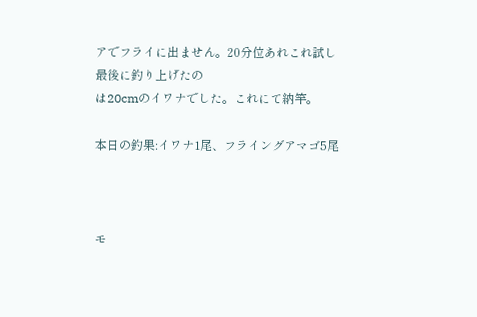アでフライに出ません。20分位あれこれ試し最後に釣り上げたの
は20cmのイワナでした。これにて納竿。

本日の釣果:イワナ1尾、フライングアマゴ5尾



モ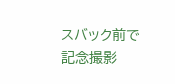スバック前で記念撮影